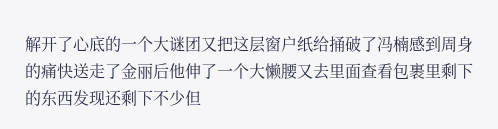解开了心底的一个大谜团又把这层窗户纸给捅破了冯楠感到周身的痛快送走了金丽后他伸了一个大懒腰又去里面查看包裹里剩下的东西发现还剩下不少但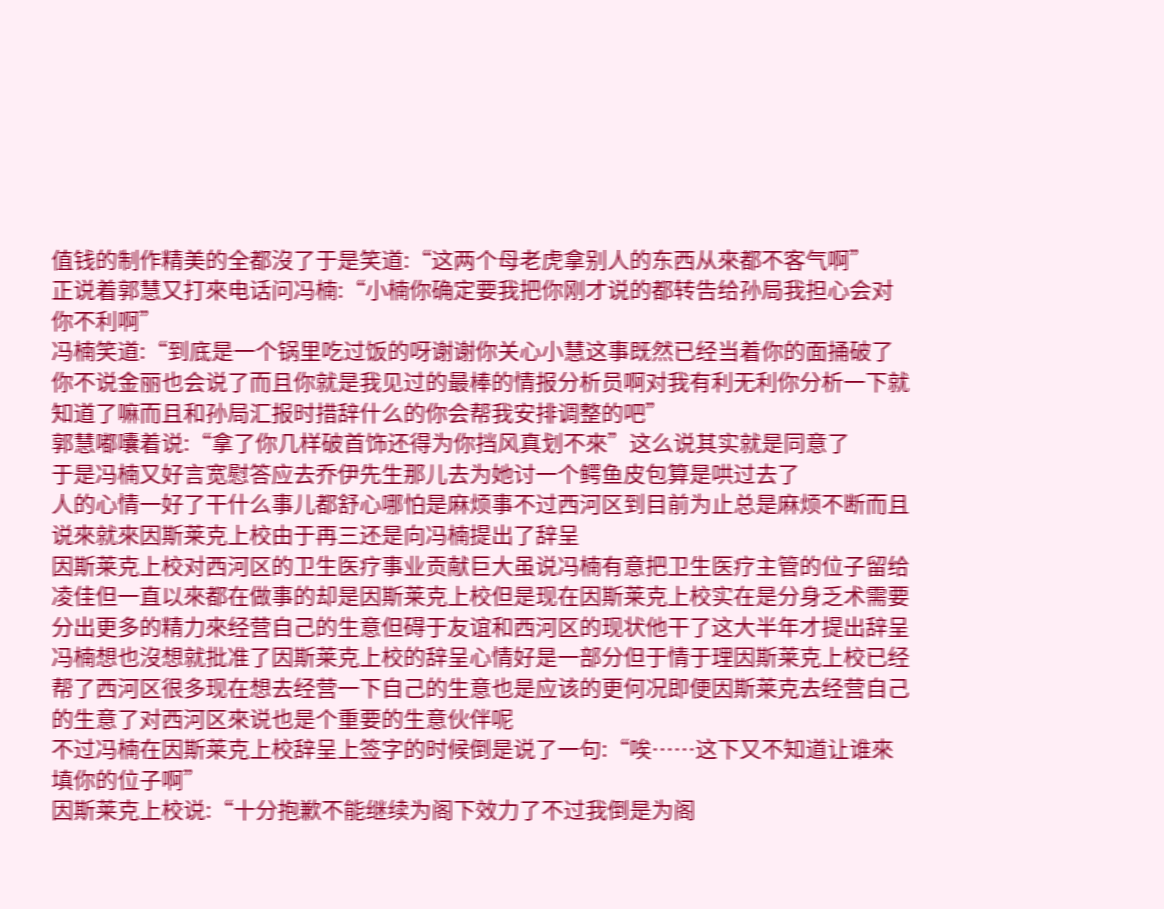值钱的制作精美的全都沒了于是笑道:“这两个母老虎拿别人的东西从來都不客气啊”
正说着郭慧又打來电话问冯楠:“小楠你确定要我把你刚才说的都转告给孙局我担心会对你不利啊”
冯楠笑道:“到底是一个锅里吃过饭的呀谢谢你关心小慧这事既然已经当着你的面捅破了你不说金丽也会说了而且你就是我见过的最棒的情报分析员啊对我有利无利你分析一下就知道了嘛而且和孙局汇报时措辞什么的你会帮我安排调整的吧”
郭慧嘟囔着说:“拿了你几样破首饰还得为你挡风真划不來”这么说其实就是同意了
于是冯楠又好言宽慰答应去乔伊先生那儿去为她讨一个鳄鱼皮包算是哄过去了
人的心情一好了干什么事儿都舒心哪怕是麻烦事不过西河区到目前为止总是麻烦不断而且说來就來因斯莱克上校由于再三还是向冯楠提出了辞呈
因斯莱克上校对西河区的卫生医疗事业贡献巨大虽说冯楠有意把卫生医疗主管的位子留给凌佳但一直以來都在做事的却是因斯莱克上校但是现在因斯莱克上校实在是分身乏术需要分出更多的精力來经营自己的生意但碍于友谊和西河区的现状他干了这大半年才提出辞呈
冯楠想也沒想就批准了因斯莱克上校的辞呈心情好是一部分但于情于理因斯莱克上校已经帮了西河区很多现在想去经营一下自己的生意也是应该的更何况即便因斯莱克去经营自己的生意了对西河区來说也是个重要的生意伙伴呢
不过冯楠在因斯莱克上校辞呈上签字的时候倒是说了一句:“唉……这下又不知道让谁來填你的位子啊”
因斯莱克上校说:“十分抱歉不能继续为阁下效力了不过我倒是为阁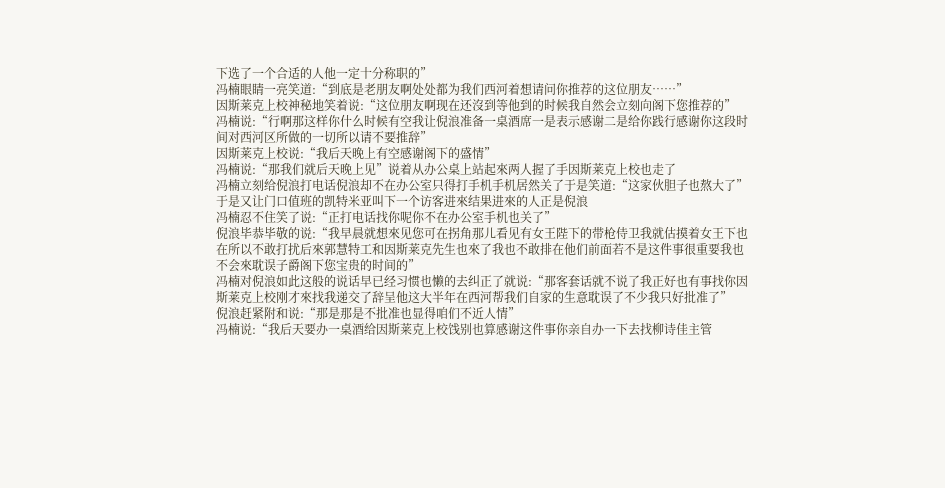下选了一个合适的人他一定十分称职的”
冯楠眼睛一亮笑道:“到底是老朋友啊处处都为我们西河着想请问你推荐的这位朋友……”
因斯莱克上校神秘地笑着说:“这位朋友啊现在还沒到等他到的时候我自然会立刻向阁下您推荐的”
冯楠说:“行啊那这样你什么时候有空我让倪浪准备一桌酒席一是表示感谢二是给你践行感谢你这段时间对西河区所做的一切所以请不要推辞”
因斯莱克上校说:“我后天晚上有空感谢阁下的盛情”
冯楠说:“那我们就后天晚上见”说着从办公桌上站起來两人握了手因斯莱克上校也走了
冯楠立刻给倪浪打电话倪浪却不在办公室只得打手机手机居然关了于是笑道:“这家伙胆子也熬大了”于是又让门口值班的凯特米亚叫下一个访客进來结果进來的人正是倪浪
冯楠忍不住笑了说:“正打电话找你呢你不在办公室手机也关了”
倪浪毕恭毕敬的说:“我早晨就想來见您可在拐角那儿看见有女王陛下的带枪侍卫我就估摸着女王下也在所以不敢打扰后來郭慧特工和因斯莱克先生也來了我也不敢排在他们前面若不是这件事很重要我也不会來耽误子爵阁下您宝贵的时间的”
冯楠对倪浪如此这般的说话早已经习惯也懒的去纠正了就说:“那客套话就不说了我正好也有事找你因斯莱克上校刚才來找我递交了辞呈他这大半年在西河帮我们自家的生意耽误了不少我只好批准了”
倪浪赶紧附和说:“那是那是不批准也显得咱们不近人情”
冯楠说:“我后天要办一桌酒给因斯莱克上校饯别也算感谢这件事你亲自办一下去找柳诗佳主管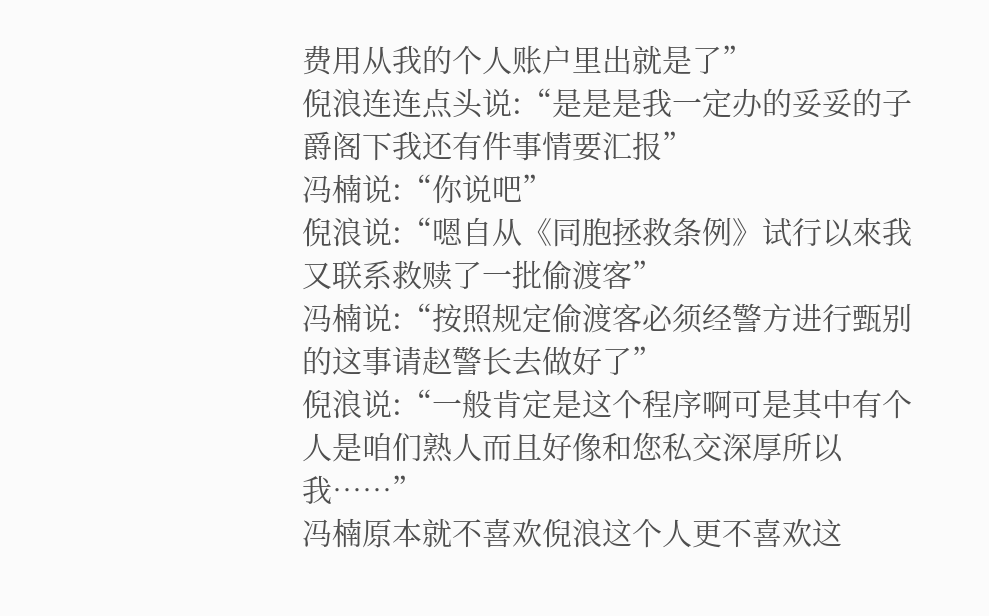费用从我的个人账户里出就是了”
倪浪连连点头说:“是是是我一定办的妥妥的子爵阁下我还有件事情要汇报”
冯楠说:“你说吧”
倪浪说:“嗯自从《同胞拯救条例》试行以來我又联系救赎了一批偷渡客”
冯楠说:“按照规定偷渡客必须经警方进行甄别的这事请赵警长去做好了”
倪浪说:“一般肯定是这个程序啊可是其中有个人是咱们熟人而且好像和您私交深厚所以我……”
冯楠原本就不喜欢倪浪这个人更不喜欢这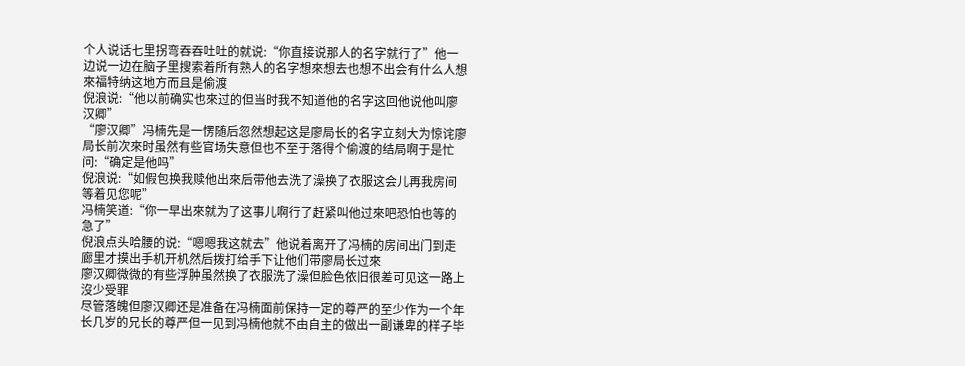个人说话七里拐弯吞吞吐吐的就说:“你直接说那人的名字就行了”他一边说一边在脑子里搜索着所有熟人的名字想來想去也想不出会有什么人想來福特纳这地方而且是偷渡
倪浪说:“他以前确实也來过的但当时我不知道他的名字这回他说他叫廖汉卿”
“廖汉卿”冯楠先是一愣随后忽然想起这是廖局长的名字立刻大为惊诧廖局长前次來时虽然有些官场失意但也不至于落得个偷渡的结局啊于是忙问:“确定是他吗”
倪浪说:“如假包换我赎他出來后带他去洗了澡换了衣服这会儿再我房间等着见您呢”
冯楠笑道:“你一早出來就为了这事儿啊行了赶紧叫他过來吧恐怕也等的急了”
倪浪点头哈腰的说:“嗯嗯我这就去”他说着离开了冯楠的房间出门到走廊里才摸出手机开机然后拨打给手下让他们带廖局长过來
廖汉卿微微的有些浮肿虽然换了衣服洗了澡但脸色依旧很差可见这一路上沒少受罪
尽管落魄但廖汉卿还是准备在冯楠面前保持一定的尊严的至少作为一个年长几岁的兄长的尊严但一见到冯楠他就不由自主的做出一副谦卑的样子毕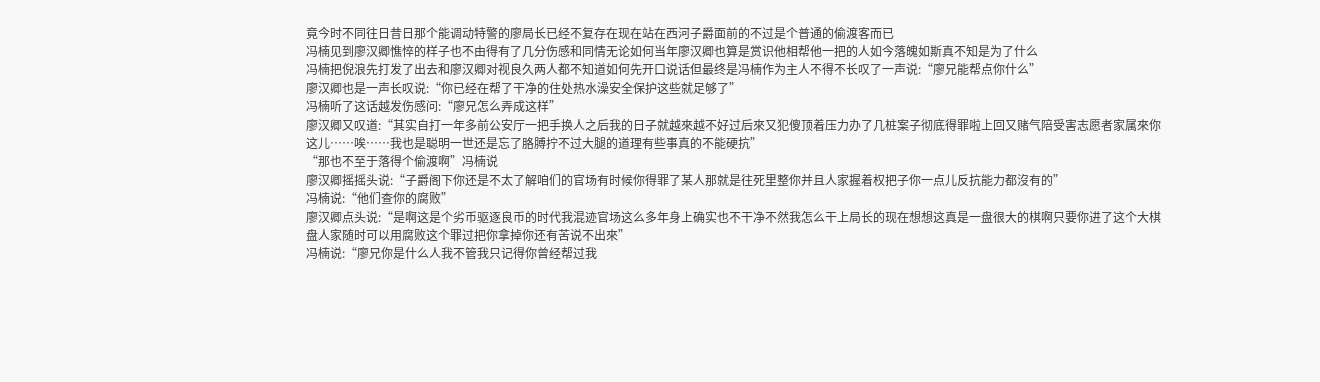竟今时不同往日昔日那个能调动特警的廖局长已经不复存在现在站在西河子爵面前的不过是个普通的偷渡客而已
冯楠见到廖汉卿憔悴的样子也不由得有了几分伤感和同情无论如何当年廖汉卿也算是赏识他相帮他一把的人如今落魄如斯真不知是为了什么
冯楠把倪浪先打发了出去和廖汉卿对视良久两人都不知道如何先开口说话但最终是冯楠作为主人不得不长叹了一声说:“廖兄能帮点你什么”
廖汉卿也是一声长叹说:“你已经在帮了干净的住处热水澡安全保护这些就足够了”
冯楠听了这话越发伤感问:“廖兄怎么弄成这样”
廖汉卿又叹道:“其实自打一年多前公安厅一把手换人之后我的日子就越來越不好过后來又犯傻顶着压力办了几桩案子彻底得罪啦上回又赌气陪受害志愿者家属來你这儿……唉……我也是聪明一世还是忘了胳膊拧不过大腿的道理有些事真的不能硬抗”
“那也不至于落得个偷渡啊”冯楠说
廖汉卿摇摇头说:“子爵阁下你还是不太了解咱们的官场有时候你得罪了某人那就是往死里整你并且人家握着权把子你一点儿反抗能力都沒有的”
冯楠说:“他们查你的腐败”
廖汉卿点头说:“是啊这是个劣币驱逐良币的时代我混迹官场这么多年身上确实也不干净不然我怎么干上局长的现在想想这真是一盘很大的棋啊只要你进了这个大棋盘人家随时可以用腐败这个罪过把你拿掉你还有苦说不出來”
冯楠说:“廖兄你是什么人我不管我只记得你曾经帮过我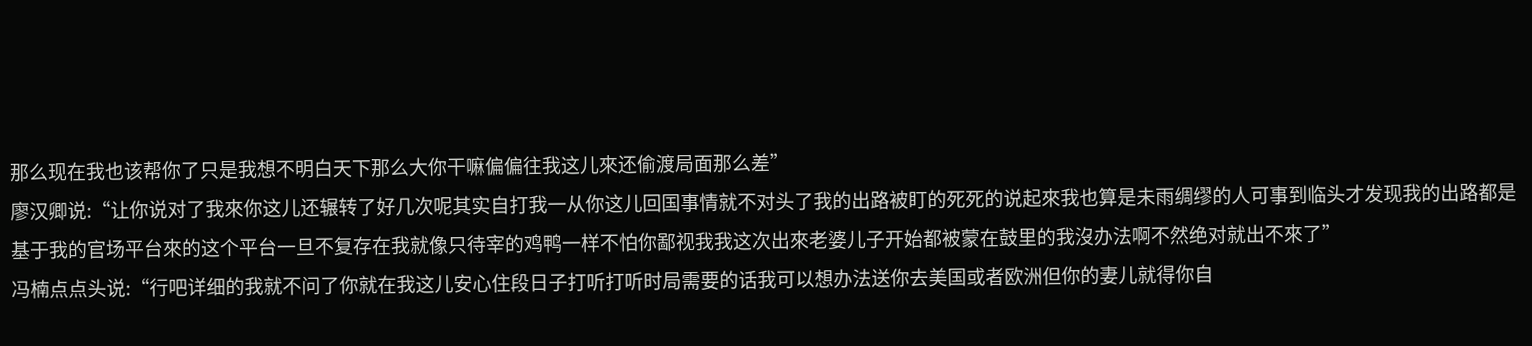那么现在我也该帮你了只是我想不明白天下那么大你干嘛偏偏往我这儿來还偷渡局面那么差”
廖汉卿说:“让你说对了我來你这儿还辗转了好几次呢其实自打我一从你这儿回国事情就不对头了我的出路被盯的死死的说起來我也算是未雨绸缪的人可事到临头才发现我的出路都是基于我的官场平台來的这个平台一旦不复存在我就像只待宰的鸡鸭一样不怕你鄙视我我这次出來老婆儿子开始都被蒙在鼓里的我沒办法啊不然绝对就出不來了”
冯楠点点头说:“行吧详细的我就不问了你就在我这儿安心住段日子打听打听时局需要的话我可以想办法送你去美国或者欧洲但你的妻儿就得你自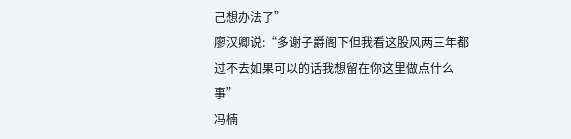己想办法了”
廖汉卿说:“多谢子爵阁下但我看这股风两三年都过不去如果可以的话我想留在你这里做点什么事”
冯楠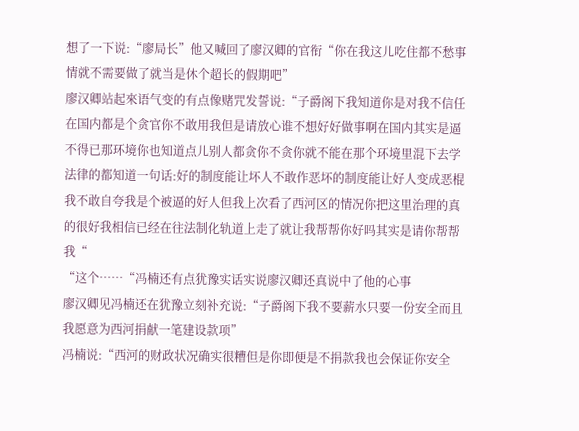想了一下说:“廖局长”他又喊回了廖汉卿的官衔“你在我这儿吃住都不愁事情就不需要做了就当是休个超长的假期吧”
廖汉卿站起來语气变的有点像赌咒发誓说:“子爵阁下我知道你是对我不信任在国内都是个贪官你不敢用我但是请放心谁不想好好做事啊在国内其实是逼不得已那环境你也知道点儿别人都贪你不贪你就不能在那个环境里混下去学法律的都知道一句话:好的制度能让坏人不敢作恶坏的制度能让好人变成恶棍我不敢自夸我是个被逼的好人但我上次看了西河区的情况你把这里治理的真的很好我相信已经在往法制化轨道上走了就让我帮帮你好吗其实是请你帮帮我“
“这个……“冯楠还有点犹豫实话实说廖汉卿还真说中了他的心事
廖汉卿见冯楠还在犹豫立刻补充说:“子爵阁下我不要薪水只要一份安全而且我愿意为西河捐献一笔建设款项”
冯楠说:“西河的财政状况确实很糟但是你即便是不捐款我也会保证你安全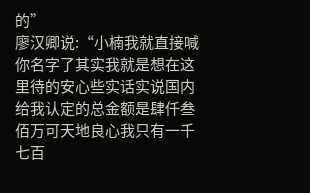的”
廖汉卿说:“小楠我就直接喊你名字了其实我就是想在这里待的安心些实话实说国内给我认定的总金额是肆仟叁佰万可天地良心我只有一千七百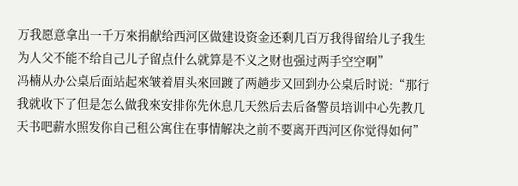万我愿意拿出一千万來捐献给西河区做建设资金还剩几百万我得留给儿子我生为人父不能不给自己儿子留点什么就算是不义之财也强过两手空空啊”
冯楠从办公桌后面站起來皱着眉头來回踱了两趟步又回到办公桌后时说:“那行我就收下了但是怎么做我來安排你先休息几天然后去后备警员培训中心先教几天书吧薪水照发你自己租公寓住在事情解决之前不要离开西河区你觉得如何”